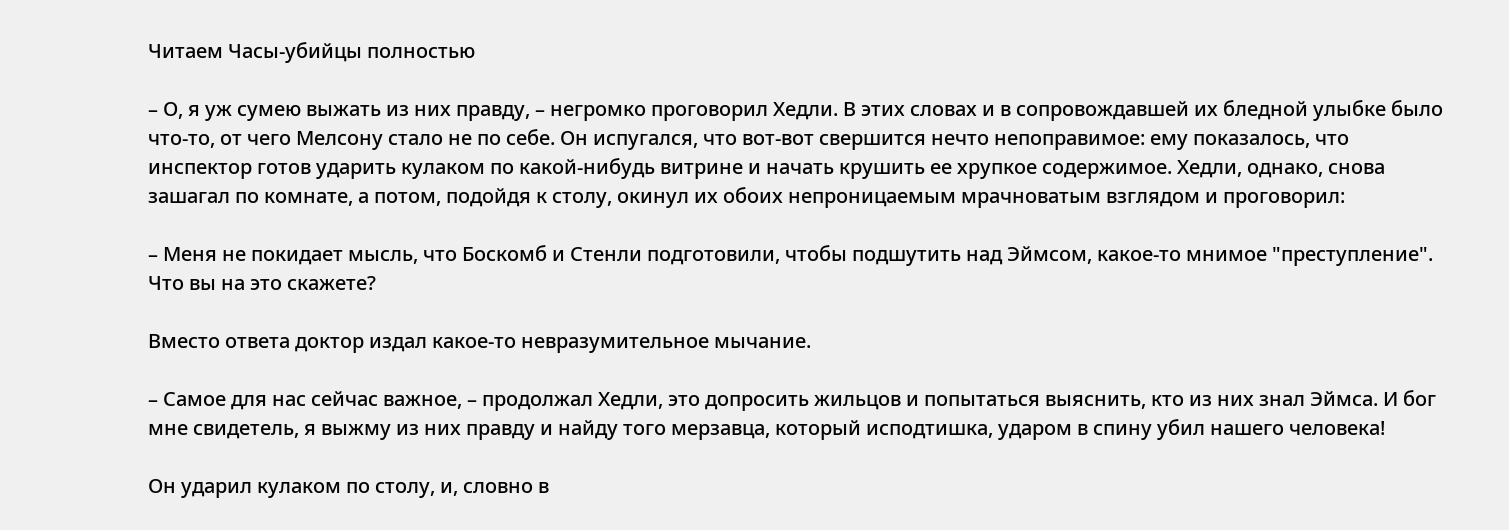Читаем Часы-убийцы полностью

– О, я уж сумею выжать из них правду, – негромко проговорил Хедли. В этих словах и в сопровождавшей их бледной улыбке было что-то, от чего Мелсону стало не по себе. Он испугался, что вот-вот свершится нечто непоправимое: ему показалось, что инспектор готов ударить кулаком по какой-нибудь витрине и начать крушить ее хрупкое содержимое. Хедли, однако, снова зашагал по комнате, а потом, подойдя к столу, окинул их обоих непроницаемым мрачноватым взглядом и проговорил:

– Меня не покидает мысль, что Боскомб и Стенли подготовили, чтобы подшутить над Эймсом, какое-то мнимое "преступление". Что вы на это скажете?

Вместо ответа доктор издал какое-то невразумительное мычание.

– Самое для нас сейчас важное, – продолжал Хедли, это допросить жильцов и попытаться выяснить, кто из них знал Эймса. И бог мне свидетель, я выжму из них правду и найду того мерзавца, который исподтишка, ударом в спину убил нашего человека!

Он ударил кулаком по столу, и, словно в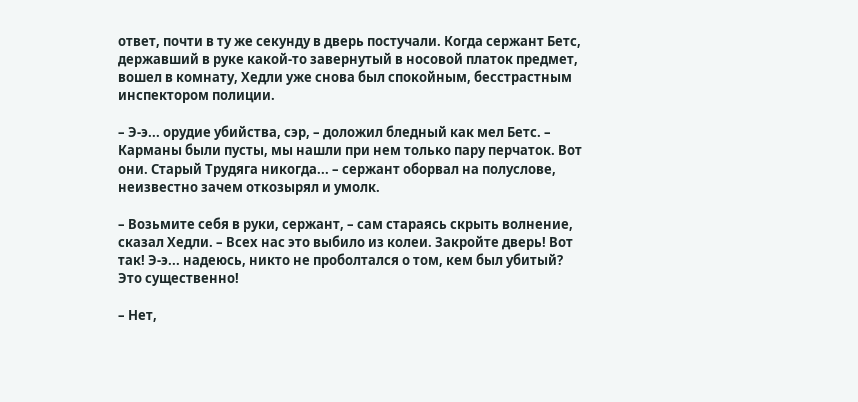ответ, почти в ту же секунду в дверь постучали. Когда сержант Бетс, державший в руке какой-то завернутый в носовой платок предмет, вошел в комнату, Хедли уже снова был спокойным, бесстрастным инспектором полиции.

– Э-э... орудие убийства, сэр, – доложил бледный как мел Бетс. – Карманы были пусты, мы нашли при нем только пару перчаток. Вот они. Старый Трудяга никогда... – сержант оборвал на полуслове, неизвестно зачем откозырял и умолк.

– Возьмите себя в руки, сержант, – сам стараясь скрыть волнение, сказал Хедли. – Всех нас это выбило из колеи. Закройте дверь! Вот так! Э-э... надеюсь, никто не проболтался о том, кем был убитый? Это существенно!

– Нет,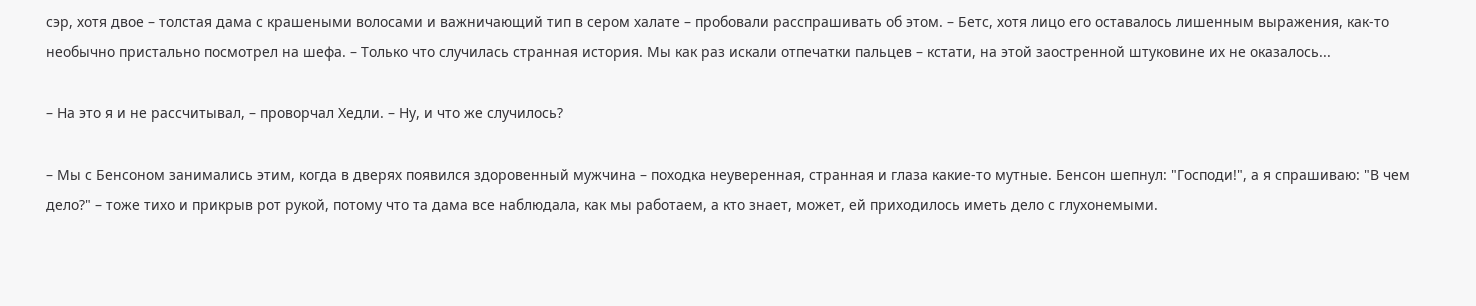сэр, хотя двое – толстая дама с крашеными волосами и важничающий тип в сером халате – пробовали расспрашивать об этом. – Бетс, хотя лицо его оставалось лишенным выражения, как-то необычно пристально посмотрел на шефа. – Только что случилась странная история. Мы как раз искали отпечатки пальцев – кстати, на этой заостренной штуковине их не оказалось...

– На это я и не рассчитывал, – проворчал Хедли. – Ну, и что же случилось?

– Мы с Бенсоном занимались этим, когда в дверях появился здоровенный мужчина – походка неуверенная, странная и глаза какие-то мутные. Бенсон шепнул: "Господи!", а я спрашиваю: "В чем дело?" – тоже тихо и прикрыв рот рукой, потому что та дама все наблюдала, как мы работаем, а кто знает, может, ей приходилось иметь дело с глухонемыми.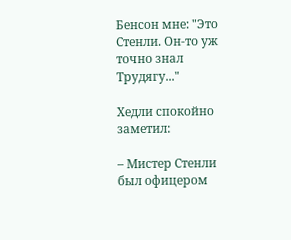Бенсон мне: "Это Стенли. Он-то уж точно знал Трудягу..."

Хедли спокойно заметил:

– Мистер Стенли был офицером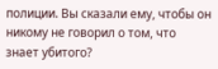полиции. Вы сказали ему, чтобы он никому не говорил о том, что знает убитого?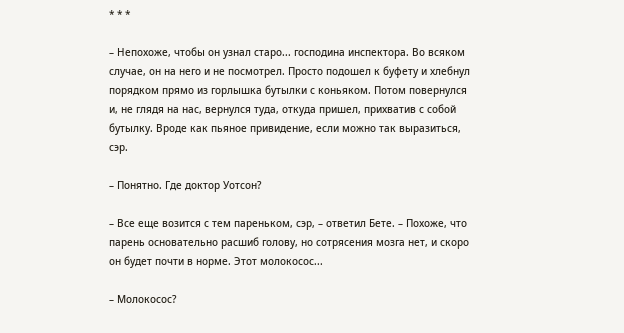* * *

– Непохоже, чтобы он узнал старо... господина инспектора. Во всяком случае, он на него и не посмотрел. Просто подошел к буфету и хлебнул порядком прямо из горлышка бутылки с коньяком. Потом повернулся и, не глядя на нас, вернулся туда, откуда пришел, прихватив с собой бутылку. Вроде как пьяное привидение, если можно так выразиться, сэр.

– Понятно. Где доктор Уотсон?

– Все еще возится с тем пареньком, сэр, – ответил Бете. – Похоже, что парень основательно расшиб голову, но сотрясения мозга нет, и скоро он будет почти в норме. Этот молокосос...

– Молокосос?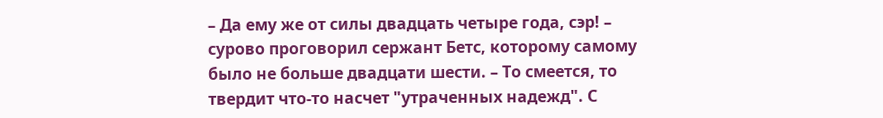– Да ему же от силы двадцать четыре года, сэр! – сурово проговорил сержант Бетс, которому самому было не больше двадцати шести. – То смеется, то твердит что-то насчет "утраченных надежд". С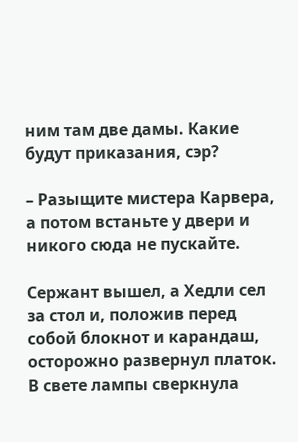ним там две дамы. Какие будут приказания, сэр?

– Разыщите мистера Карвера, а потом встаньте у двери и никого сюда не пускайте.

Сержант вышел, а Хедли сел за стол и, положив перед собой блокнот и карандаш, осторожно развернул платок. В свете лампы сверкнула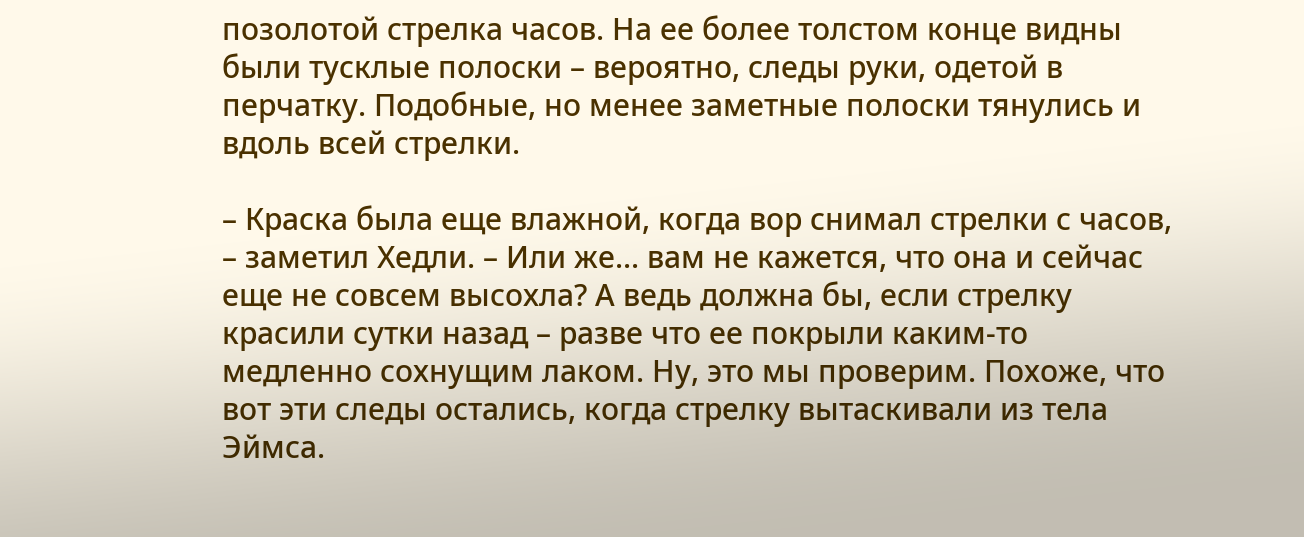позолотой стрелка часов. На ее более толстом конце видны были тусклые полоски – вероятно, следы руки, одетой в перчатку. Подобные, но менее заметные полоски тянулись и вдоль всей стрелки.

– Краска была еще влажной, когда вор снимал стрелки с часов, – заметил Хедли. – Или же... вам не кажется, что она и сейчас еще не совсем высохла? А ведь должна бы, если стрелку красили сутки назад – разве что ее покрыли каким-то медленно сохнущим лаком. Ну, это мы проверим. Похоже, что вот эти следы остались, когда стрелку вытаскивали из тела Эймса.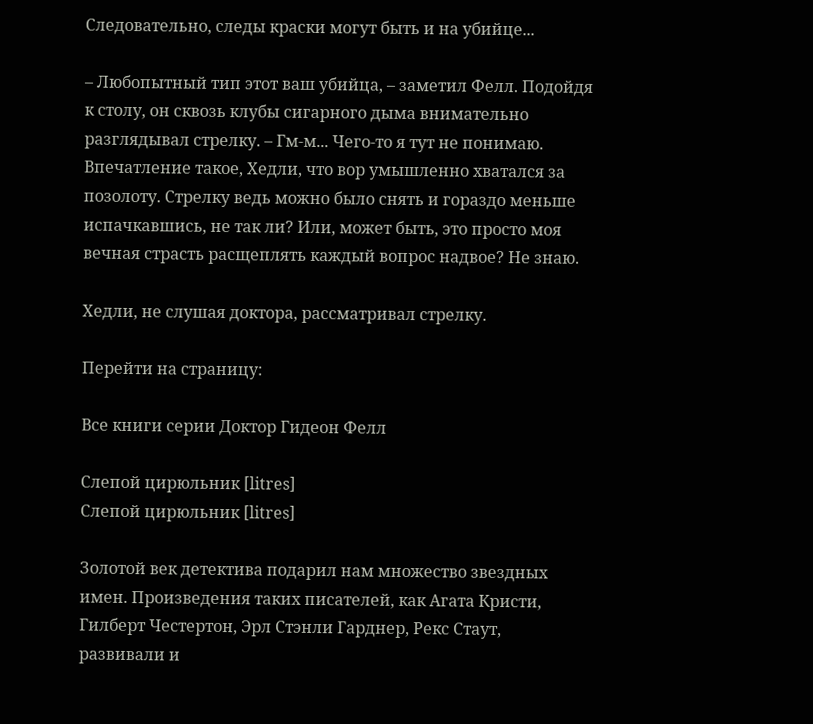Следовательно, следы краски могут быть и на убийце...

– Любопытный тип этот ваш убийца, – заметил Фелл. Подойдя к столу, он сквозь клубы сигарного дыма внимательно разглядывал стрелку. – Гм-м... Чего-то я тут не понимаю. Впечатление такое, Хедли, что вор умышленно хватался за позолоту. Стрелку ведь можно было снять и гораздо меньше испачкавшись, не так ли? Или, может быть, это просто моя вечная страсть расщеплять каждый вопрос надвое? Не знаю.

Хедли, не слушая доктора, рассматривал стрелку.

Перейти на страницу:

Все книги серии Доктор Гидеон Фелл

Слепой цирюльник [litres]
Слепой цирюльник [litres]

Золотой век детектива подарил нам множество звездных имен. Произведения таких писателей, как Агата Кристи, Гилберт Честертон, Эрл Стэнли Гарднер, Рекс Стаут, развивали и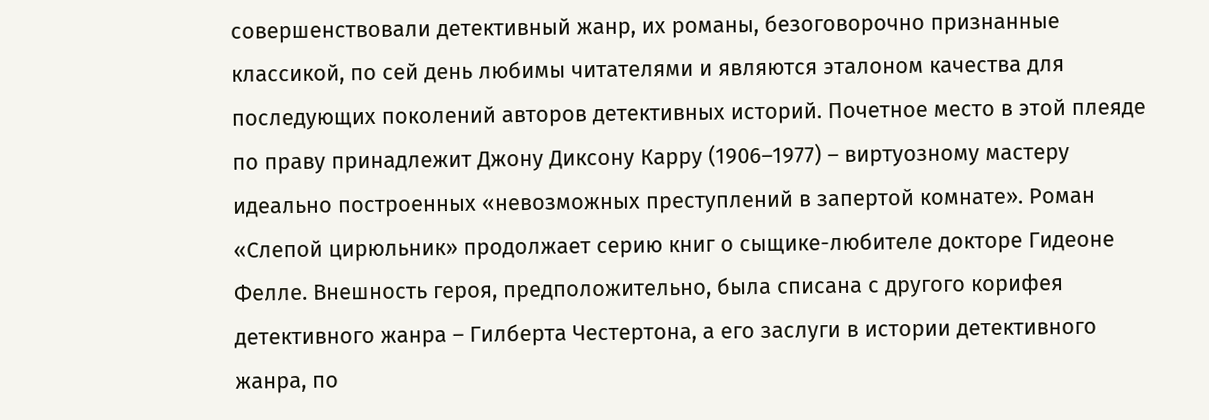совершенствовали детективный жанр, их романы, безоговорочно признанные классикой, по сей день любимы читателями и являются эталоном качества для последующих поколений авторов детективных историй. Почетное место в этой плеяде по праву принадлежит Джону Диксону Карру (1906–1977) – виртуозному мастеру идеально построенных «невозможных преступлений в запертой комнате». Роман «Слепой цирюльник» продолжает серию книг о сыщике-любителе докторе Гидеоне Фелле. Внешность героя, предположительно, была списана с другого корифея детективного жанра – Гилберта Честертона, а его заслуги в истории детективного жанра, по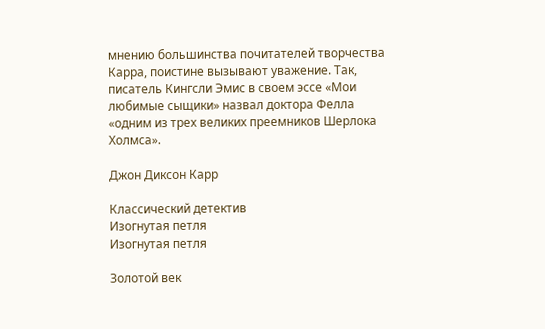мнению большинства почитателей творчества Карра, поистине вызывают уважение. Так, писатель Кингсли Эмис в своем эссе «Мои любимые сыщики» назвал доктора Фелла «одним из трех великих преемников Шерлока Холмса».

Джон Диксон Карр

Классический детектив
Изогнутая петля
Изогнутая петля

Золотой век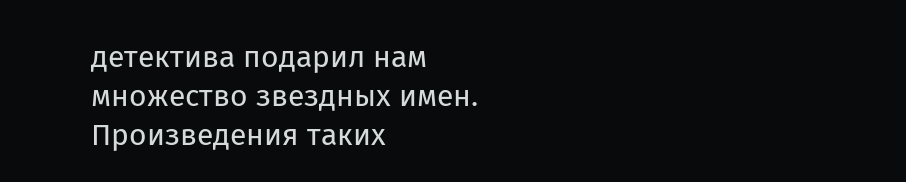детектива подарил нам множество звездных имен. Произведения таких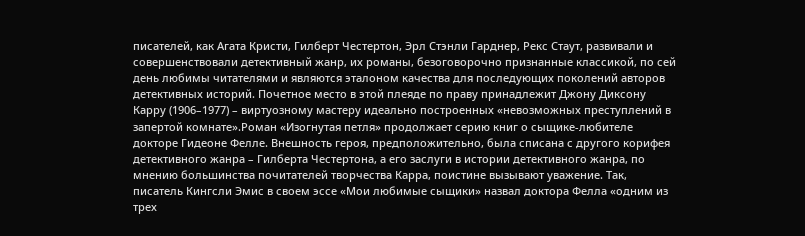писателей, как Агата Кристи, Гилберт Честертон, Эрл Стэнли Гарднер, Рекс Стаут, развивали и совершенствовали детективный жанр, их романы, безоговорочно признанные классикой, по сей день любимы читателями и являются эталоном качества для последующих поколений авторов детективных историй. Почетное место в этой плеяде по праву принадлежит Джону Диксону Карру (1906–1977) – виртуозному мастеру идеально построенных «невозможных преступлений в запертой комнате».Роман «Изогнутая петля» продолжает серию книг о сыщике-любителе докторе Гидеоне Фелле. Внешность героя, предположительно, была списана с другого корифея детективного жанра – Гилберта Честертона, а его заслуги в истории детективного жанра, по мнению большинства почитателей творчества Карра, поистине вызывают уважение. Так, писатель Кингсли Эмис в своем эссе «Мои любимые сыщики» назвал доктора Фелла «одним из трех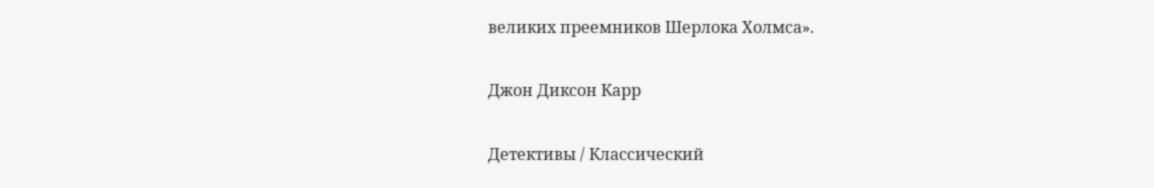великих преемников Шерлока Холмса».

Джон Диксон Карр

Детективы / Классический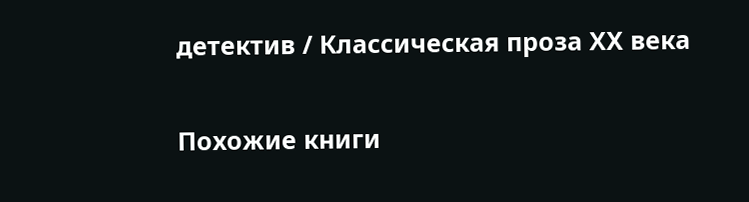детектив / Классическая проза ХX века

Похожие книги